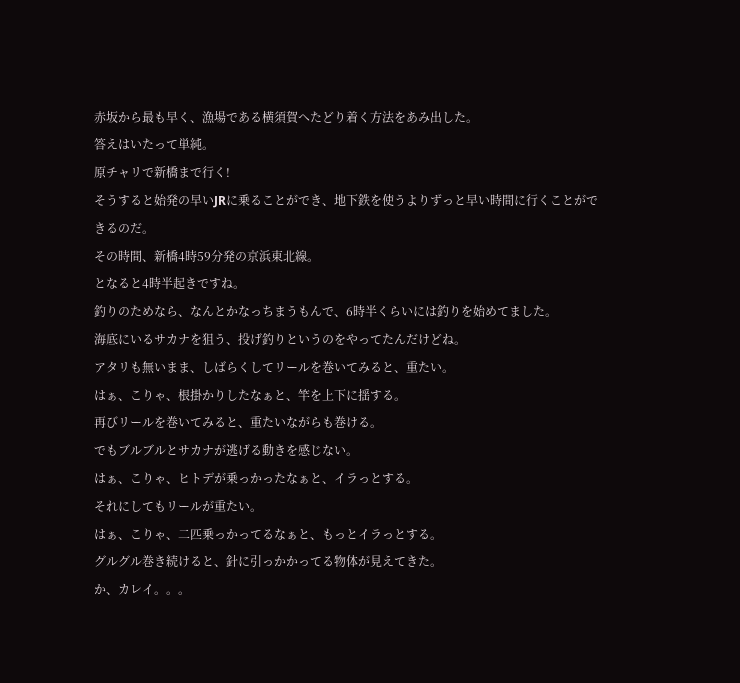赤坂から最も早く、漁場である横須賀へたどり着く方法をあみ出した。
答えはいたって単純。
原チャリで新橋まで行く!
そうすると始発の早いJRに乗ることができ、地下鉄を使うよりずっと早い時間に行くことができるのだ。
その時間、新橋4時59分発の京浜東北線。
となると4時半起きですね。
釣りのためなら、なんとかなっちまうもんで、6時半くらいには釣りを始めてました。
海底にいるサカナを狙う、投げ釣りというのをやってたんだけどね。
アタリも無いまま、しばらくしてリールを巻いてみると、重たい。
はぁ、こりゃ、根掛かりしたなぁと、竿を上下に揺する。
再びリールを巻いてみると、重たいながらも巻ける。
でもブルブルとサカナが逃げる動きを感じない。
はぁ、こりゃ、ヒトデが乗っかったなぁと、イラっとする。
それにしてもリールが重たい。
はぁ、こりゃ、二匹乗っかってるなぁと、もっとイラっとする。
グルグル巻き続けると、針に引っかかってる物体が見えてきた。
か、カレイ。。。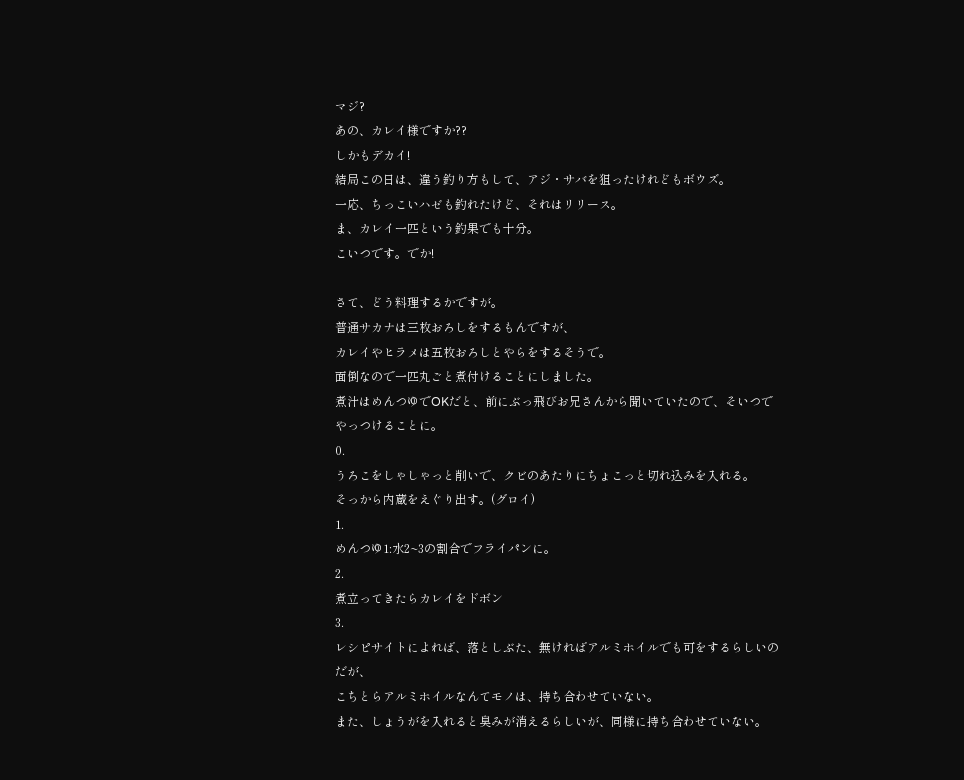マジ?
あの、カレイ様ですか??
しかもデカイ!
結局この日は、違う釣り方もして、アジ・サバを狙ったけれどもボウズ。
一応、ちっこいハゼも釣れたけど、それはリリース。
ま、カレイ一匹という釣果でも十分。
こいつです。でか!

さて、どう料理するかですが。
普通サカナは三枚おろしをするもんですが、
カレイやヒラメは五枚おろしとやらをするそうで。
面倒なので一匹丸ごと煮付けることにしました。
煮汁はめんつゆでOKだと、前にぶっ飛びお兄さんから聞いていたので、そいつでやっつけることに。
0.
うろこをしゃしゃっと削いで、クビのあたりにちょこっと切れ込みを入れる。
そっから内蔵をえぐり出す。(グロイ)
1.
めんつゆ1:水2~3の割合でフライパンに。
2.
煮立ってきたらカレイをドボン
3.
レシピサイトによれば、落としぶた、無ければアルミホイルでも可をするらしいのだが、
こちとらアルミホイルなんてモノは、持ち合わせていない。
また、しょうがを入れると臭みが消えるらしいが、同様に持ち合わせていない。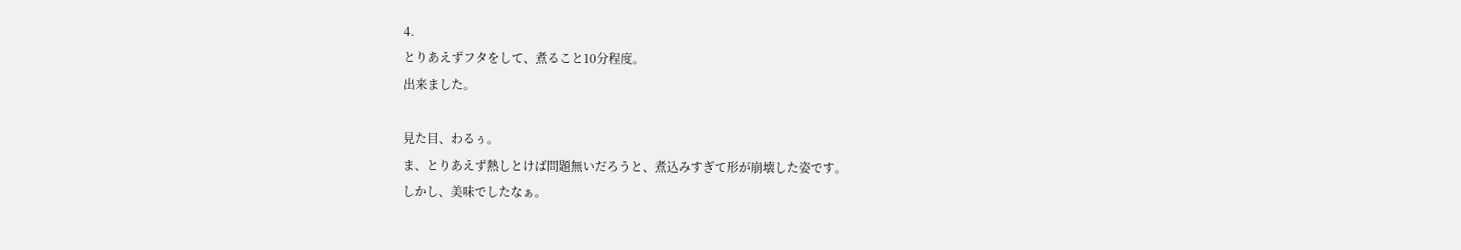4.
とりあえずフタをして、煮ること10分程度。
出来ました。

見た目、わるぅ。
ま、とりあえず熱しとけば問題無いだろうと、煮込みすぎて形が崩壊した姿です。
しかし、美味でしたなぁ。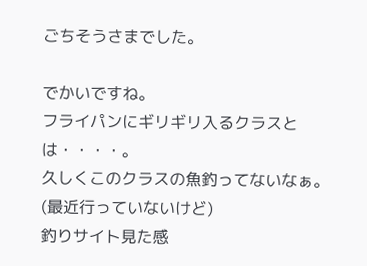ごちそうさまでした。

でかいですね。
フライパンにギリギリ入るクラスとは・・・・。
久しくこのクラスの魚釣ってないなぁ。
(最近行っていないけど)
釣りサイト見た感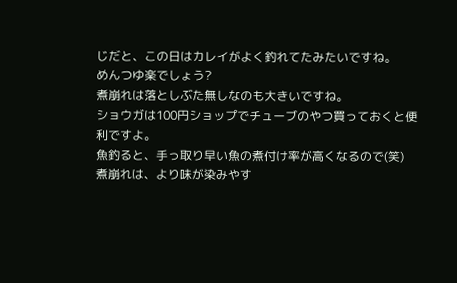じだと、この日はカレイがよく釣れてたみたいですね。
めんつゆ楽でしょう?
煮崩れは落としぶた無しなのも大きいですね。
ショウガは100円ショップでチューブのやつ買っておくと便利ですよ。
魚釣ると、手っ取り早い魚の煮付け率が高くなるので(笑)
煮崩れは、より味が染みやす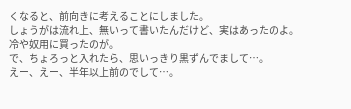くなると、前向きに考えることにしました。
しょうがは流れ上、無いって書いたんだけど、実はあったのよ。
冷や奴用に買ったのが。
で、ちょろっと入れたら、思いっきり黒ずんでまして…。
えー、えー、半年以上前のでして…。